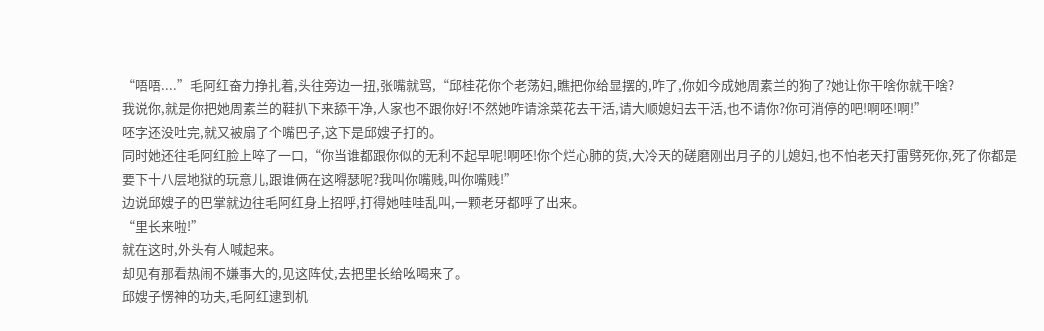“唔唔....”毛阿红奋力挣扎着,头往旁边一扭,张嘴就骂,“邱桂花你个老荡妇,瞧把你给显摆的,咋了,你如今成她周素兰的狗了?她让你干啥你就干啥?
我说你,就是你把她周素兰的鞋扒下来舔干净,人家也不跟你好!不然她咋请涂菜花去干活,请大顺媳妇去干活,也不请你?你可消停的吧!啊呸!啊!”
呸字还没吐完,就又被扇了个嘴巴子,这下是邱嫂子打的。
同时她还往毛阿红脸上啐了一口,“你当谁都跟你似的无利不起早呢!啊呸!你个烂心肺的货,大冷天的磋磨刚出月子的儿媳妇,也不怕老天打雷劈死你,死了你都是要下十八层地狱的玩意儿,跟谁俩在这嘚瑟呢?我叫你嘴贱,叫你嘴贱!”
边说邱嫂子的巴掌就边往毛阿红身上招呼,打得她哇哇乱叫,一颗老牙都呼了出来。
“里长来啦!”
就在这时,外头有人喊起来。
却见有那看热闹不嫌事大的,见这阵仗,去把里长给吆喝来了。
邱嫂子愣神的功夫,毛阿红逮到机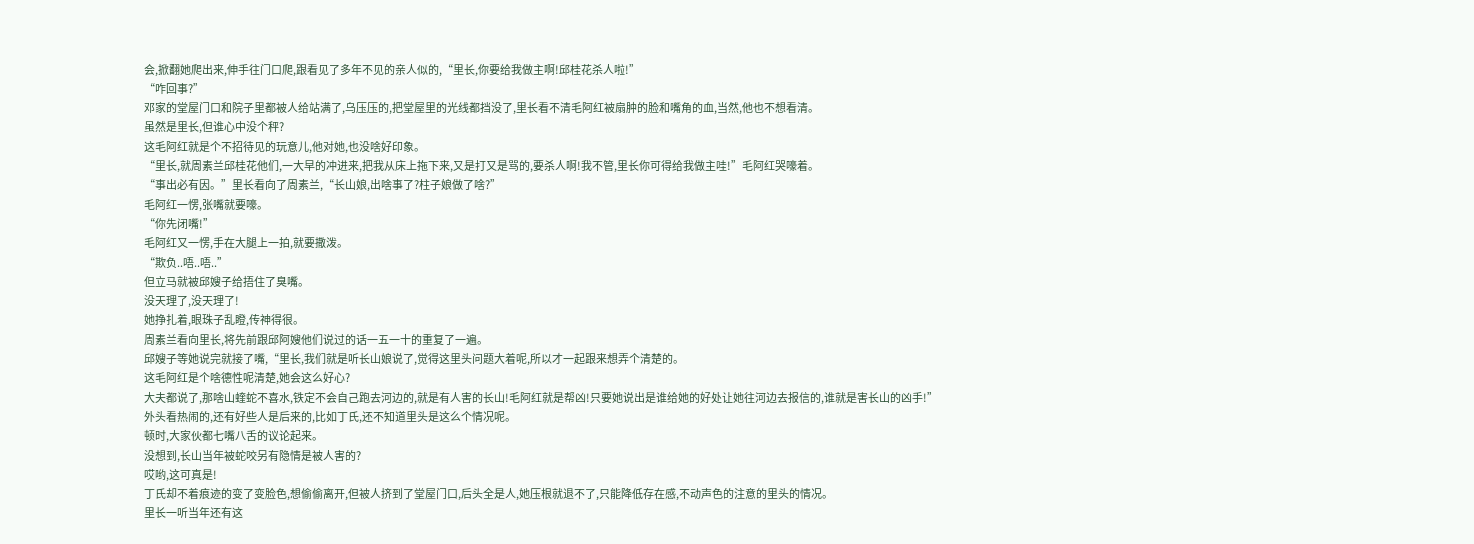会,掀翻她爬出来,伸手往门口爬,跟看见了多年不见的亲人似的,“里长,你要给我做主啊!邱桂花杀人啦!”
“咋回事?”
邓家的堂屋门口和院子里都被人给站满了,乌压压的,把堂屋里的光线都挡没了,里长看不清毛阿红被扇肿的脸和嘴角的血,当然,他也不想看清。
虽然是里长,但谁心中没个秤?
这毛阿红就是个不招待见的玩意儿,他对她,也没啥好印象。
“里长,就周素兰邱桂花他们,一大早的冲进来,把我从床上拖下来,又是打又是骂的,要杀人啊!我不管,里长你可得给我做主哇!”毛阿红哭嚎着。
“事出必有因。”里长看向了周素兰,“长山娘,出啥事了?柱子娘做了啥?”
毛阿红一愣,张嘴就要嚎。
“你先闭嘴!”
毛阿红又一愣,手在大腿上一拍,就要撒泼。
“欺负..唔..唔..”
但立马就被邱嫂子给捂住了臭嘴。
没天理了,没天理了!
她挣扎着,眼珠子乱瞪,传神得很。
周素兰看向里长,将先前跟邱阿嫂他们说过的话一五一十的重复了一遍。
邱嫂子等她说完就接了嘴,“里长,我们就是听长山娘说了,觉得这里头问题大着呢,所以才一起跟来想弄个清楚的。
这毛阿红是个啥德性呢清楚,她会这么好心?
大夫都说了,那啥山蝰蛇不喜水,铁定不会自己跑去河边的,就是有人害的长山!毛阿红就是帮凶!只要她说出是谁给她的好处让她往河边去报信的,谁就是害长山的凶手!”
外头看热闹的,还有好些人是后来的,比如丁氏,还不知道里头是这么个情况呢。
顿时,大家伙都七嘴八舌的议论起来。
没想到,长山当年被蛇咬另有隐情是被人害的?
哎哟,这可真是!
丁氏却不着痕迹的变了变脸色,想偷偷离开,但被人挤到了堂屋门口,后头全是人,她压根就退不了,只能降低存在感,不动声色的注意的里头的情况。
里长一听当年还有这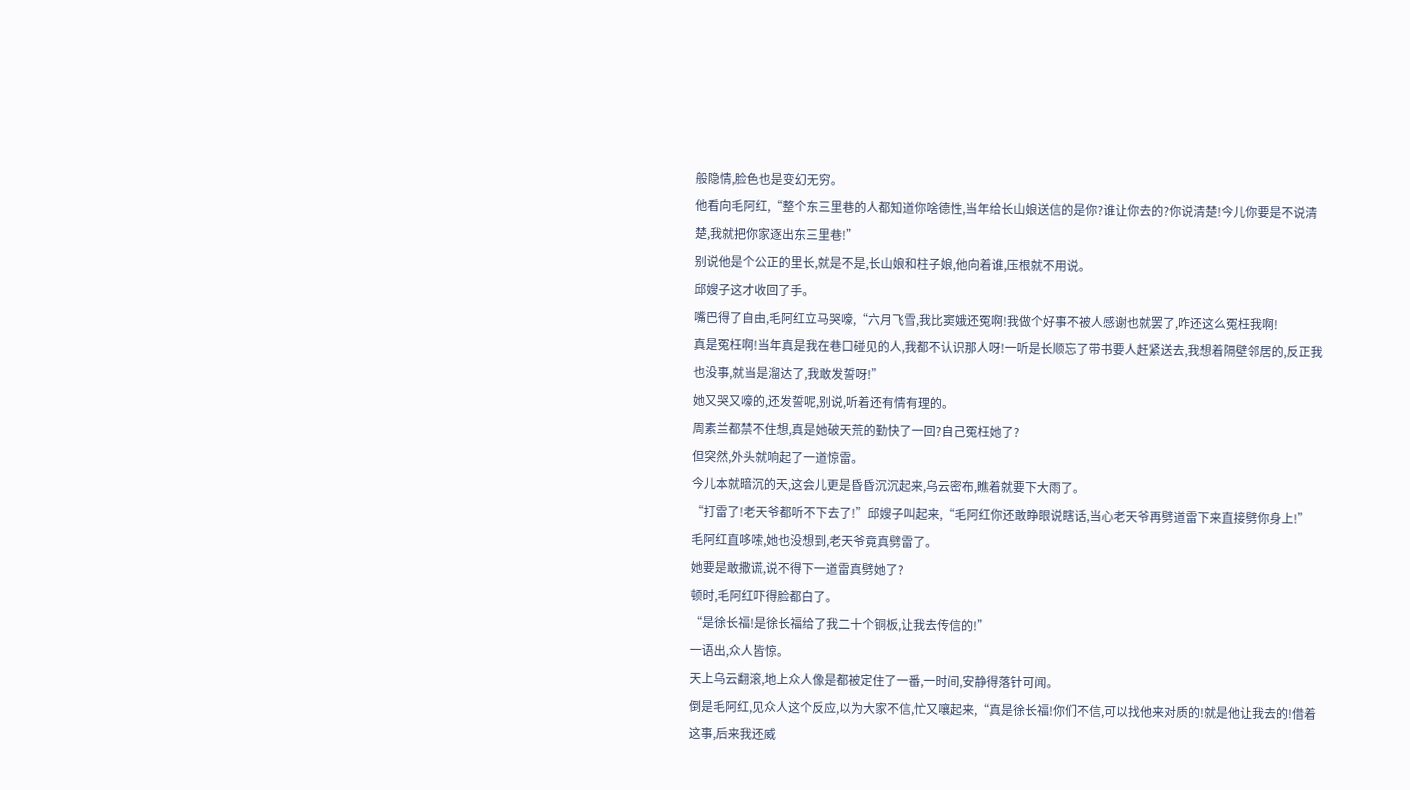般隐情,脸色也是变幻无穷。
他看向毛阿红,“整个东三里巷的人都知道你啥德性,当年给长山娘送信的是你?谁让你去的?你说清楚!今儿你要是不说清楚,我就把你家逐出东三里巷!”
别说他是个公正的里长,就是不是,长山娘和柱子娘,他向着谁,压根就不用说。
邱嫂子这才收回了手。
嘴巴得了自由,毛阿红立马哭嚎,“六月飞雪,我比窦娥还冤啊!我做个好事不被人感谢也就罢了,咋还这么冤枉我啊!
真是冤枉啊!当年真是我在巷口碰见的人,我都不认识那人呀!一听是长顺忘了带书要人赶紧送去,我想着隔壁邻居的,反正我也没事,就当是溜达了,我敢发誓呀!”
她又哭又嚎的,还发誓呢,别说,听着还有情有理的。
周素兰都禁不住想,真是她破天荒的勤快了一回?自己冤枉她了?
但突然,外头就响起了一道惊雷。
今儿本就暗沉的天,这会儿更是昏昏沉沉起来,乌云密布,瞧着就要下大雨了。
“打雷了!老天爷都听不下去了!”邱嫂子叫起来,“毛阿红你还敢睁眼说瞎话,当心老天爷再劈道雷下来直接劈你身上!”
毛阿红直哆嗦,她也没想到,老天爷竟真劈雷了。
她要是敢撒谎,说不得下一道雷真劈她了?
顿时,毛阿红吓得脸都白了。
“是徐长福!是徐长福给了我二十个铜板,让我去传信的!”
一语出,众人皆惊。
天上乌云翻滚,地上众人像是都被定住了一番,一时间,安静得落针可闻。
倒是毛阿红,见众人这个反应,以为大家不信,忙又嚷起来,“真是徐长福!你们不信,可以找他来对质的!就是他让我去的!借着这事,后来我还威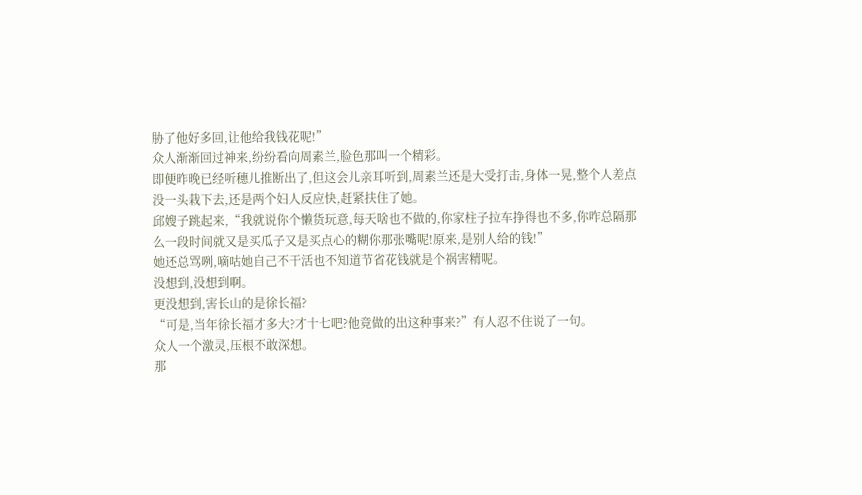胁了他好多回,让他给我钱花呢!”
众人渐渐回过神来,纷纷看向周素兰,脸色那叫一个精彩。
即便昨晚已经听穗儿推断出了,但这会儿亲耳听到,周素兰还是大受打击,身体一晃,整个人差点没一头栽下去,还是两个妇人反应快,赶紧扶住了她。
邱嫂子跳起来,“我就说你个懒货玩意,每天啥也不做的,你家柱子拉车挣得也不多,你咋总隔那么一段时间就又是买瓜子又是买点心的糊你那张嘴呢!原来,是别人给的钱!”
她还总骂咧,嘀咕她自己不干活也不知道节省花钱就是个祸害精呢。
没想到,没想到啊。
更没想到,害长山的是徐长福?
“可是,当年徐长福才多大?才十七吧?他竟做的出这种事来?”有人忍不住说了一句。
众人一个激灵,压根不敢深想。
那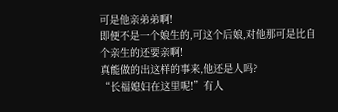可是他亲弟弟啊!
即便不是一个娘生的,可这个后娘,对他那可是比自个亲生的还要亲啊!
真能做的出这样的事来,他还是人吗?
“长福媳妇在这里呢!”有人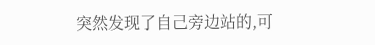突然发现了自己旁边站的,可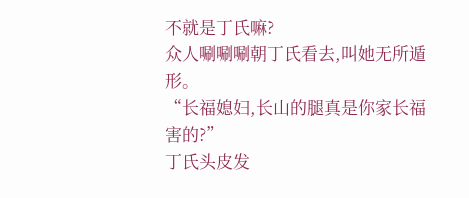不就是丁氏嘛?
众人唰唰唰朝丁氏看去,叫她无所遁形。
“长福媳妇,长山的腿真是你家长福害的?”
丁氏头皮发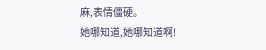麻,表情僵硬。
她哪知道,她哪知道啊!